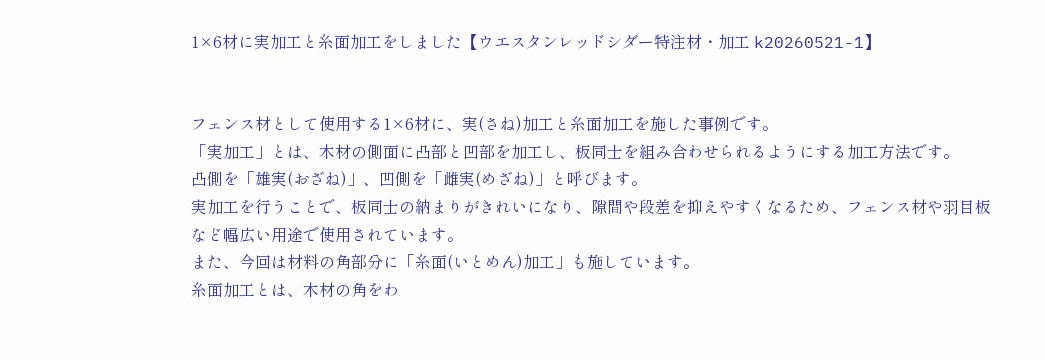1×6材に実加工と糸面加工をしました【ウエスタンレッドシダー特注材・加工 k20260521-1】


フェンス材として使用する1×6材に、実(さね)加工と糸面加工を施した事例です。
「実加工」とは、木材の側面に凸部と凹部を加工し、板同士を組み合わせられるようにする加工方法です。
凸側を「雄実(おざね)」、凹側を「雌実(めざね)」と呼びます。
実加工を行うことで、板同士の納まりがきれいになり、隙間や段差を抑えやすくなるため、フェンス材や羽目板など幅広い用途で使用されています。
また、今回は材料の角部分に「糸面(いとめん)加工」も施しています。
糸面加工とは、木材の角をわ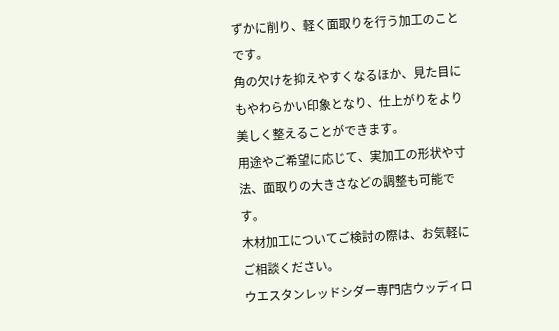ずかに削り、軽く面取りを行う加工のことです。
角の欠けを抑えやすくなるほか、見た目にもやわらかい印象となり、仕上がりをより美しく整えることができます。
用途やご希望に応じて、実加工の形状や寸法、面取りの大きさなどの調整も可能です。
木材加工についてご検討の際は、お気軽にご相談ください。
ウエスタンレッドシダー専門店ウッディロ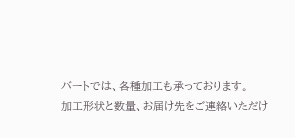バートでは、各種加工も承っております。
加工形状と数量、お届け先をご連絡いただけ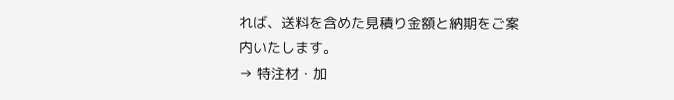れば、送料を含めた見積り金額と納期をご案内いたします。
→ 特注材・加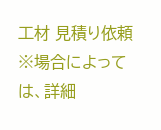工材 見積り依頼
※場合によっては、詳細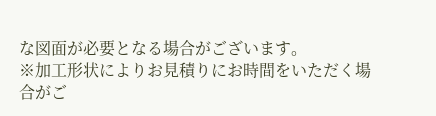な図面が必要となる場合がございます。
※加工形状によりお見積りにお時間をいただく場合がご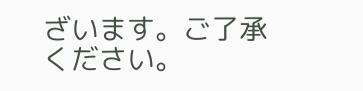ざいます。ご了承ください。